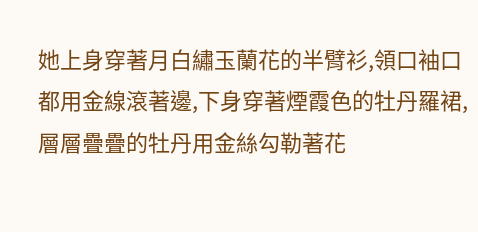她上身穿著月白繡玉蘭花的半臂衫,領口袖口都用金線滾著邊,下身穿著煙霞色的牡丹羅裙,層層疊疊的牡丹用金絲勾勒著花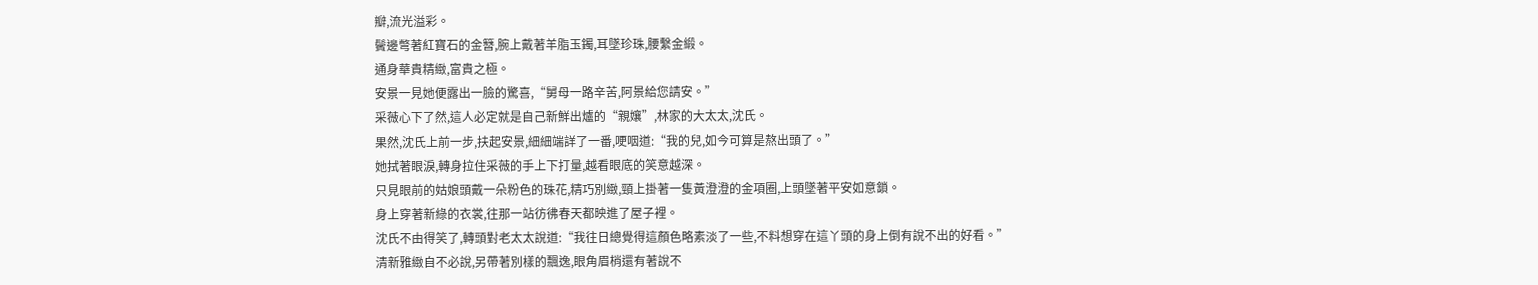瓣,流光溢彩。
鬢邊彆著紅寶石的金簪,腕上戴著羊脂玉鐲,耳墜珍珠,腰繫金緞。
通身華貴精緻,富貴之極。
安景一見她便露出一臉的驚喜,“舅母一路辛苦,阿景給您請安。”
采薇心下了然,這人必定就是自己新鮮出爐的“親孃”,林家的大太太,沈氏。
果然,沈氏上前一步,扶起安景,細細端詳了一番,哽咽道:“我的兒,如今可算是熬出頭了。”
她拭著眼淚,轉身拉住采薇的手上下打量,越看眼底的笑意越深。
只見眼前的姑娘頭戴一朵粉色的珠花,精巧別緻,頸上掛著一隻黃澄澄的金項圈,上頭墜著平安如意鎖。
身上穿著新綠的衣裳,往那一站彷彿春天都映進了屋子裡。
沈氏不由得笑了,轉頭對老太太說道:“我往日總覺得這顏色略素淡了一些,不料想穿在這丫頭的身上倒有說不出的好看。”
清新雅緻自不必說,另帶著別樣的飄逸,眼角眉梢還有著說不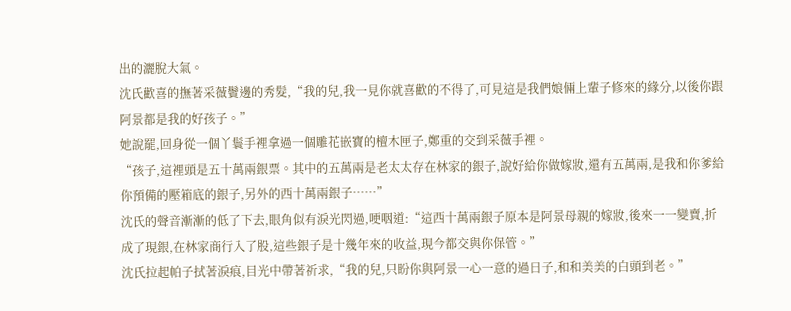出的灑脫大氣。
沈氏歡喜的撫著采薇鬢邊的秀髮,“我的兒,我一見你就喜歡的不得了,可見這是我們娘倆上輩子修來的緣分,以後你跟阿景都是我的好孩子。”
她說罷,回身從一個丫鬟手裡拿過一個雕花嵌寶的檀木匣子,鄭重的交到采薇手裡。
“孩子,這裡頭是五十萬兩銀票。其中的五萬兩是老太太存在林家的銀子,說好給你做嫁妝,還有五萬兩,是我和你爹給你預備的壓箱底的銀子,另外的西十萬兩銀子……”
沈氏的聲音漸漸的低了下去,眼角似有淚光閃過,哽咽道:“這西十萬兩銀子原本是阿景母親的嫁妝,後來一一變賣,折成了現銀,在林家商行入了股,這些銀子是十幾年來的收益,現今都交與你保管。”
沈氏拉起帕子拭著淚痕,目光中帶著祈求,“我的兒,只盼你與阿景一心一意的過日子,和和美美的白頭到老。”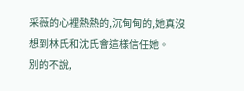采薇的心裡熱熱的,沉甸甸的,她真沒想到林氏和沈氏會這樣信任她。
別的不說,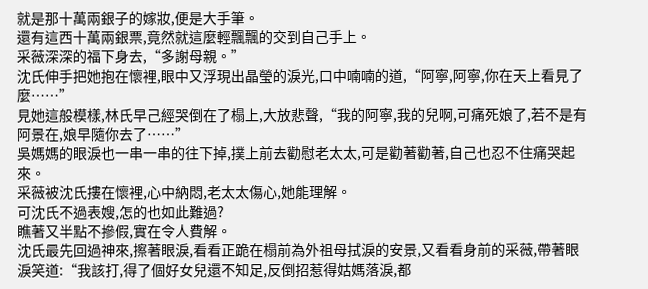就是那十萬兩銀子的嫁妝,便是大手筆。
還有這西十萬兩銀票,竟然就這麼輕飄飄的交到自己手上。
采薇深深的福下身去,“多謝母親。”
沈氏伸手把她抱在懷裡,眼中又浮現出晶瑩的淚光,口中喃喃的道,“阿寧,阿寧,你在天上看見了麼……”
見她這般模樣,林氏早己經哭倒在了榻上,大放悲聲,“我的阿寧,我的兒啊,可痛死娘了,若不是有阿景在,娘早隨你去了……”
吳媽媽的眼淚也一串一串的往下掉,撲上前去勸慰老太太,可是勸著勸著,自己也忍不住痛哭起來。
采薇被沈氏摟在懷裡,心中納悶,老太太傷心,她能理解。
可沈氏不過表嫂,怎的也如此難過?
瞧著又半點不摻假,實在令人費解。
沈氏最先回過神來,擦著眼淚,看看正跪在榻前為外祖母拭淚的安景,又看看身前的采薇,帶著眼淚笑道:“我該打,得了個好女兒還不知足,反倒招惹得姑媽落淚,都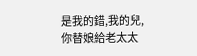是我的錯,我的兒,你替娘給老太太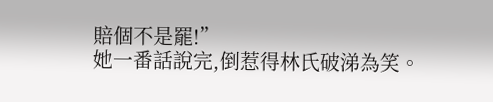賠個不是罷!”
她一番話說完,倒惹得林氏破涕為笑。